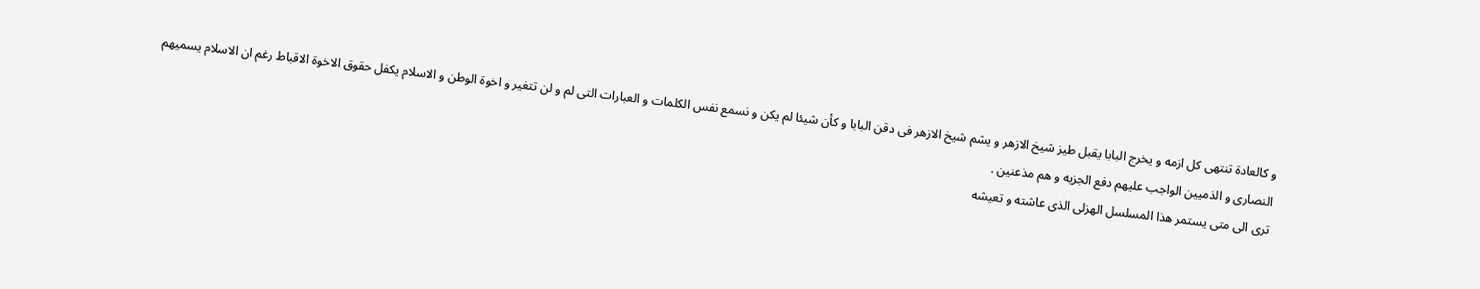و كالعادة تنتهى كل ازمه و يخرج البابا يقبل طيز شيخ الازهر و يشم شيخ الازهر فى دقن البابا و كأن شيئا لم يكن و نسمع نفس الكلمات و العبارات التى لم و لن تتغير و اخوة الوطن و الاسلام يكفل حقوق الاخوة الاقباط رغم ان الاسلام يسميهم النصارى و الذميين الواجب عليهم دفع الجزيه و هم مذعنين .
ترى الى متى يستمر هذا المسلسل الهزلى الذى عاشته و تعيشه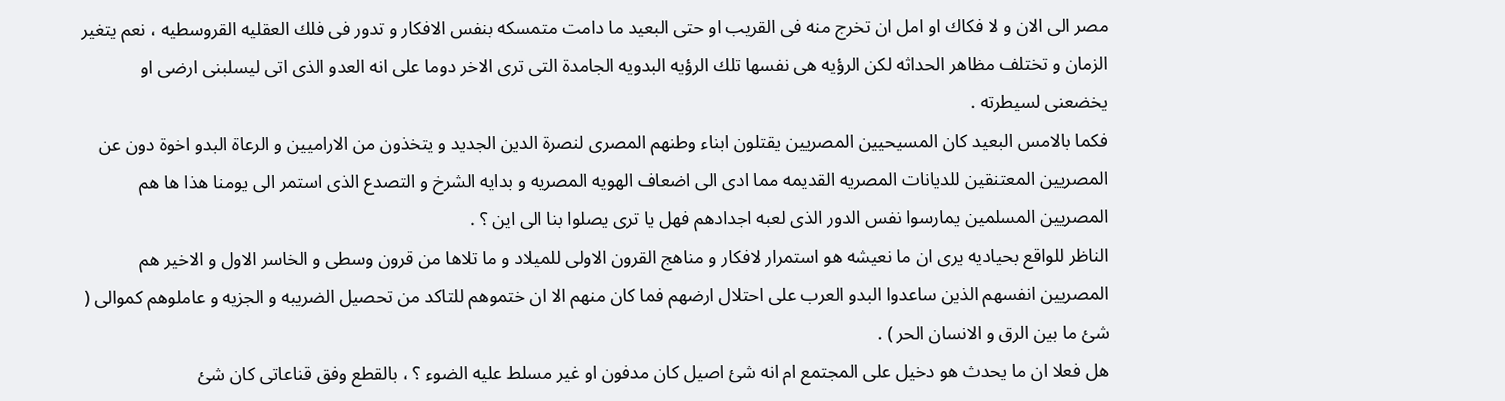مصر الى الان و لا فكاك او امل ان تخرج منه فى القريب او حتى البعيد ما دامت متمسكه بنفس الافكار و تدور فى فلك العقليه القروسطيه ، نعم يتغير الزمان و تختلف مظاهر الحداثه لكن الرؤيه هى نفسها تلك الرؤيه البدويه الجامدة التى ترى الاخر دوما على انه العدو الذى اتى ليسلبنى ارضى او يخضعنى لسيطرته .
فكما بالامس البعيد كان المسيحيين المصريين يقتلون ابناء وطنهم المصرى لنصرة الدين الجديد و يتخذون من الاراميين و الرعاة البدو اخوة دون عن المصريين المعتنقين للديانات المصريه القديمه مما ادى الى اضعاف الهويه المصريه و بدايه الشرخ و التصدع الذى استمر الى يومنا هذا ها هم المصريين المسلمين يمارسوا نفس الدور الذى لعبه اجدادهم فهل يا ترى يصلوا بنا الى اين ؟ .
الناظر للواقع بحياديه يرى ان ما نعيشه هو استمرار لافكار و مناهج القرون الاولى للميلاد و ما تلاها من قرون وسطى و الخاسر الاول و الاخير هم المصريين انفسهم الذين ساعدوا البدو العرب على احتلال ارضهم فما كان منهم الا ان ختموهم للتاكد من تحصيل الضريبه و الجزيه و عاملوهم كموالى ( شئ ما بين الرق و الانسان الحر ) .
هل فعلا ان ما يحدث هو دخيل على المجتمع ام انه شئ اصيل كان مدفون او غير مسلط عليه الضوء ؟ ، بالقطع وفق قناعاتى كان شئ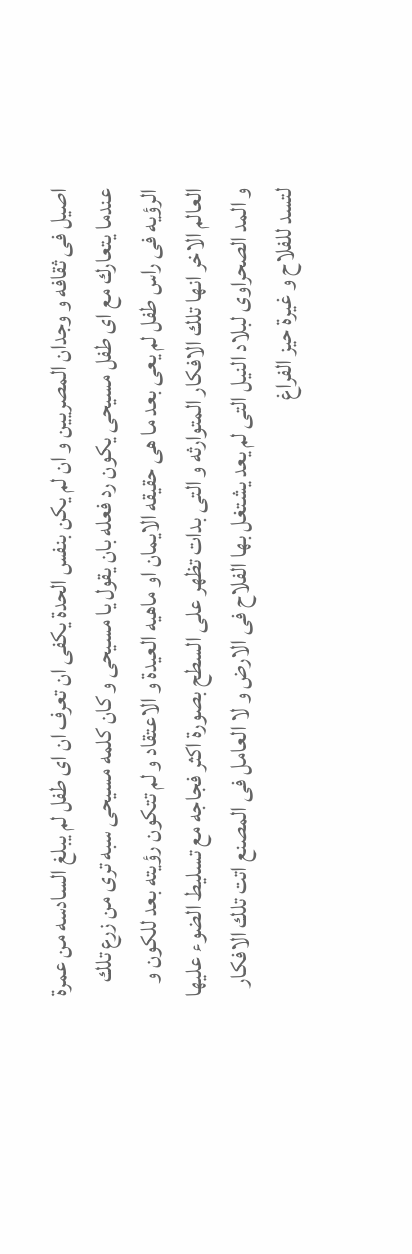اصيل فى ثقافه و وجدان المصريين و ان لم يكن بنفس الحدة يكفى ان تعرف ان اى طفل لم يبلغ السادسه من عمرة عندما يتعارك مع اى طفل مسيحى يكون رد فعله بان يقول يا مسيحى و كان كلمه مسيحى سبه ترى من زرع تلك الرؤيه فى راس طفل لم يعى بعد ما هى حقيقه الايمان او ماهيه العيدة و الاعتقاد و لم تتكون رؤيته بعد للكون و العالم الاخر انها تلك الافكار المتوارثه و التى بدات تظهر على السطح بصورة اكثر فجاجه مع تسليط الضوء عليها و المد الصحراوى لبلاد النيل التى لم يعد يشتغل بها الفلاح فى الارض و لا العامل فى المصنع اتت تلك الافكار لتسد للفلاح و غيرة حيز الفراغ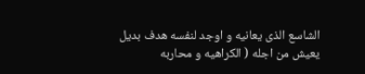الشاسع الذى يعانيه و اوجد لنفسه هدف بديل يعيش من اجله ( الكراهيه و محاربه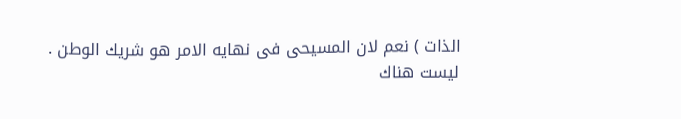الذات ) نعم لان المسيحى فى نهايه الامر هو شريك الوطن .
ليست هناك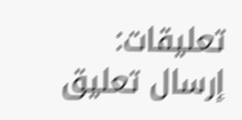تعليقات:
إرسال تعليق